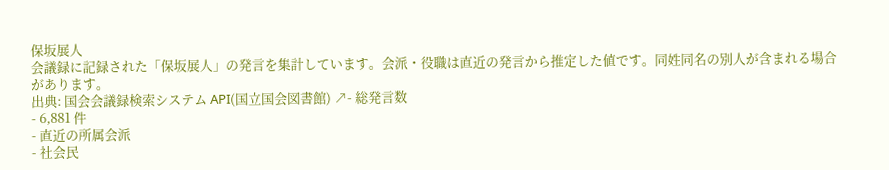保坂展人
会議録に記録された「保坂展人」の発言を集計しています。会派・役職は直近の発言から推定した値です。同姓同名の別人が含まれる場合があります。
出典: 国会会議録検索システム API(国立国会図書館) ↗- 総発言数
- 6,881 件
- 直近の所属会派
- 社会民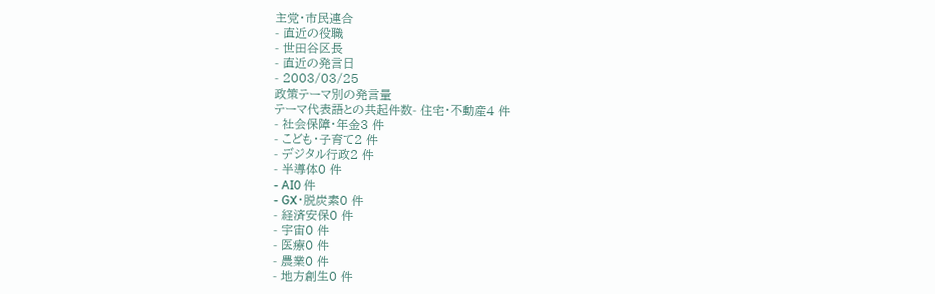主党・市民連合
- 直近の役職
- 世田谷区長
- 直近の発言日
- 2003/03/25
政策テーマ別の発言量
テーマ代表語との共起件数- 住宅・不動産4 件
- 社会保障・年金3 件
- こども・子育て2 件
- デジタル行政2 件
- 半導体0 件
- AI0 件
- GX・脱炭素0 件
- 経済安保0 件
- 宇宙0 件
- 医療0 件
- 農業0 件
- 地方創生0 件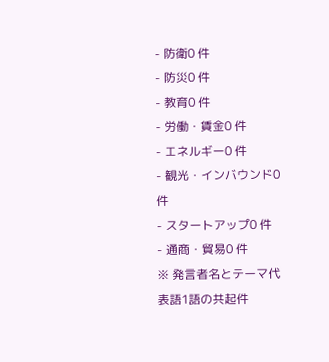- 防衛0 件
- 防災0 件
- 教育0 件
- 労働・賃金0 件
- エネルギー0 件
- 観光・インバウンド0 件
- スタートアップ0 件
- 通商・貿易0 件
※ 発言者名とテーマ代表語1語の共起件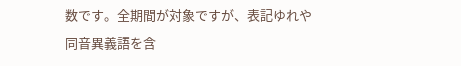数です。全期間が対象ですが、表記ゆれや 同音異義語を含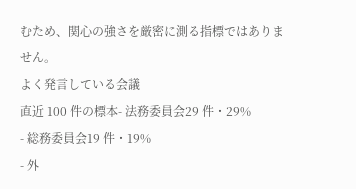むため、関心の強さを厳密に測る指標ではありません。
よく発言している会議
直近 100 件の標本- 法務委員会29 件・29%
- 総務委員会19 件・19%
- 外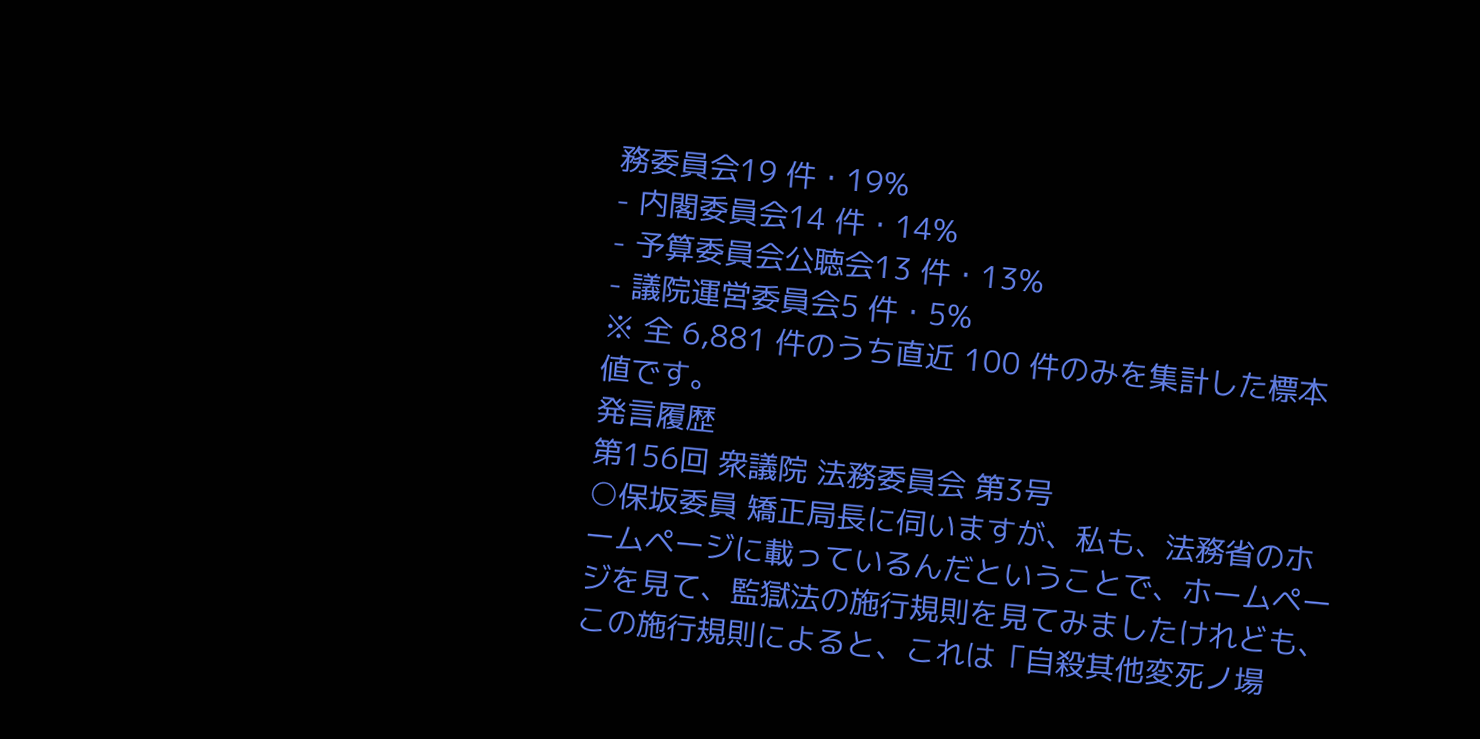務委員会19 件・19%
- 内閣委員会14 件・14%
- 予算委員会公聴会13 件・13%
- 議院運営委員会5 件・5%
※ 全 6,881 件のうち直近 100 件のみを集計した標本値です。
発言履歴
第156回 衆議院 法務委員会 第3号
○保坂委員 矯正局長に伺いますが、私も、法務省のホームページに載っているんだということで、ホームページを見て、監獄法の施行規則を見てみましたけれども、この施行規則によると、これは「自殺其他変死ノ場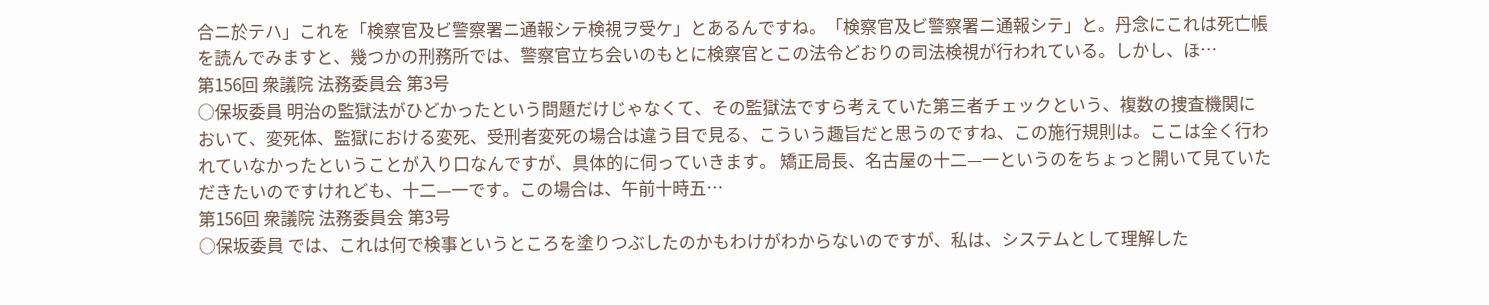合ニ於テハ」これを「検察官及ビ警察署ニ通報シテ検視ヲ受ケ」とあるんですね。「検察官及ビ警察署ニ通報シテ」と。丹念にこれは死亡帳を読んでみますと、幾つかの刑務所では、警察官立ち会いのもとに検察官とこの法令どおりの司法検視が行われている。しかし、ほ…
第156回 衆議院 法務委員会 第3号
○保坂委員 明治の監獄法がひどかったという問題だけじゃなくて、その監獄法ですら考えていた第三者チェックという、複数の捜査機関において、変死体、監獄における変死、受刑者変死の場合は違う目で見る、こういう趣旨だと思うのですね、この施行規則は。ここは全く行われていなかったということが入り口なんですが、具体的に伺っていきます。 矯正局長、名古屋の十二—一というのをちょっと開いて見ていただきたいのですけれども、十二—一です。この場合は、午前十時五…
第156回 衆議院 法務委員会 第3号
○保坂委員 では、これは何で検事というところを塗りつぶしたのかもわけがわからないのですが、私は、システムとして理解した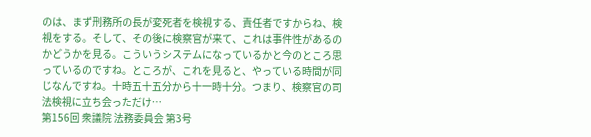のは、まず刑務所の長が変死者を検視する、責任者ですからね、検視をする。そして、その後に検察官が来て、これは事件性があるのかどうかを見る。こういうシステムになっているかと今のところ思っているのですね。ところが、これを見ると、やっている時間が同じなんですね。十時五十五分から十一時十分。つまり、検察官の司法検視に立ち会っただけ…
第156回 衆議院 法務委員会 第3号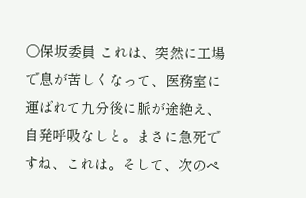○保坂委員 これは、突然に工場で息が苦しくなって、医務室に運ばれて九分後に脈が途絶え、自発呼吸なしと。まさに急死ですね、これは。そして、次のペ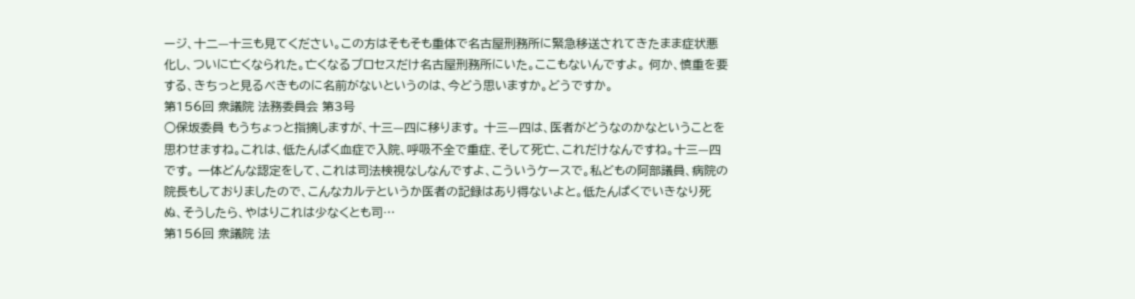ージ、十二—十三も見てください。この方はそもそも重体で名古屋刑務所に緊急移送されてきたまま症状悪化し、ついに亡くなられた。亡くなるプロセスだけ名古屋刑務所にいた。ここもないんですよ。 何か、慎重を要する、きちっと見るべきものに名前がないというのは、今どう思いますか。どうですか。
第156回 衆議院 法務委員会 第3号
○保坂委員 もうちょっと指摘しますが、十三—四に移ります。 十三—四は、医者がどうなのかなということを思わせますね。これは、低たんぱく血症で入院、呼吸不全で重症、そして死亡、これだけなんですね。十三—四です。 一体どんな認定をして、これは司法検視なしなんですよ、こういうケースで。私どもの阿部議員、病院の院長もしておりましたので、こんなカルテというか医者の記録はあり得ないよと。低たんぱくでいきなり死ぬ、そうしたら、やはりこれは少なくとも司…
第156回 衆議院 法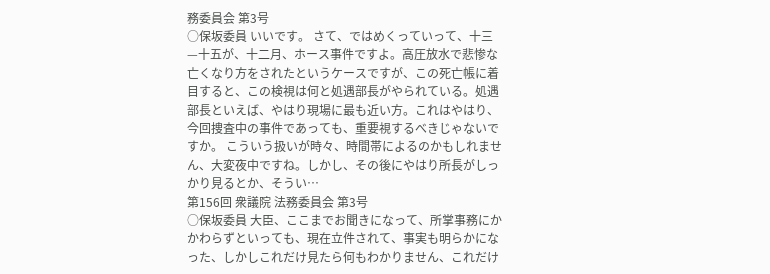務委員会 第3号
○保坂委員 いいです。 さて、ではめくっていって、十三—十五が、十二月、ホース事件ですよ。高圧放水で悲惨な亡くなり方をされたというケースですが、この死亡帳に着目すると、この検視は何と処遇部長がやられている。処遇部長といえば、やはり現場に最も近い方。これはやはり、今回捜査中の事件であっても、重要視するべきじゃないですか。 こういう扱いが時々、時間帯によるのかもしれません、大変夜中ですね。しかし、その後にやはり所長がしっかり見るとか、そうい…
第156回 衆議院 法務委員会 第3号
○保坂委員 大臣、ここまでお聞きになって、所掌事務にかかわらずといっても、現在立件されて、事実も明らかになった、しかしこれだけ見たら何もわかりません、これだけ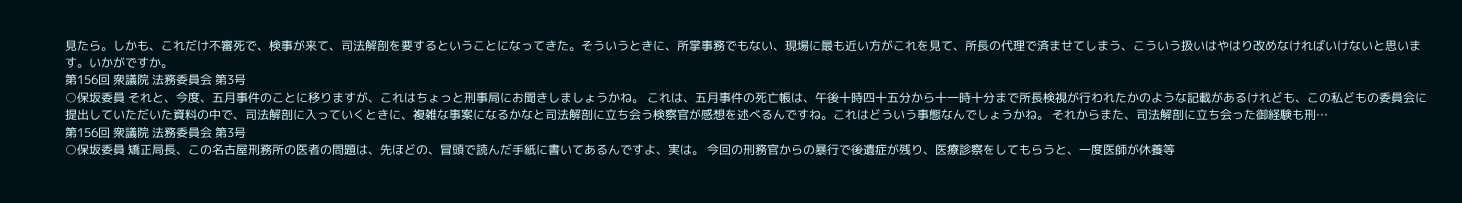見たら。しかも、これだけ不審死で、検事が来て、司法解剖を要するということになってきた。そういうときに、所掌事務でもない、現場に最も近い方がこれを見て、所長の代理で済ませてしまう、こういう扱いはやはり改めなければいけないと思います。いかがですか。
第156回 衆議院 法務委員会 第3号
○保坂委員 それと、今度、五月事件のことに移りますが、これはちょっと刑事局にお聞きしましょうかね。 これは、五月事件の死亡帳は、午後十時四十五分から十一時十分まで所長検視が行われたかのような記載があるけれども、この私どもの委員会に提出していただいた資料の中で、司法解剖に入っていくときに、複雑な事案になるかなと司法解剖に立ち会う検察官が感想を述べるんですね。これはどういう事態なんでしょうかね。 それからまた、司法解剖に立ち会った御経験も刑…
第156回 衆議院 法務委員会 第3号
○保坂委員 矯正局長、この名古屋刑務所の医者の問題は、先ほどの、冒頭で読んだ手紙に書いてあるんですよ、実は。 今回の刑務官からの暴行で後遺症が残り、医療診察をしてもらうと、一度医師が休養等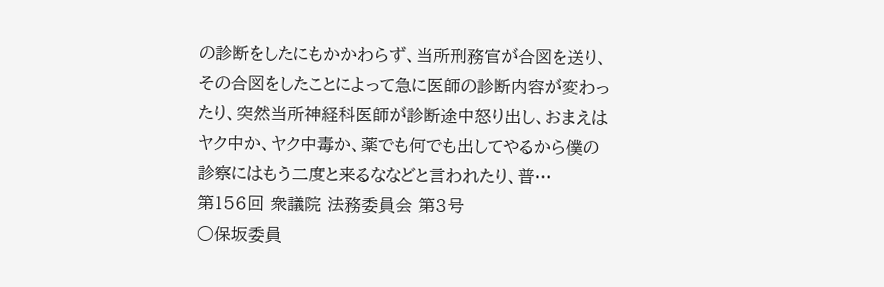の診断をしたにもかかわらず、当所刑務官が合図を送り、その合図をしたことによって急に医師の診断内容が変わったり、突然当所神経科医師が診断途中怒り出し、おまえはヤク中か、ヤク中毒か、薬でも何でも出してやるから僕の診察にはもう二度と来るななどと言われたり、普…
第156回 衆議院 法務委員会 第3号
○保坂委員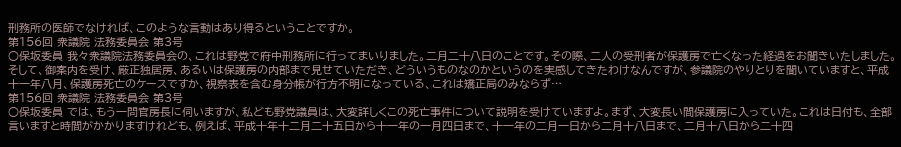刑務所の医師でなければ、このような言動はあり得るということですか。
第156回 衆議院 法務委員会 第3号
○保坂委員 我々衆議院法務委員会の、これは野党で府中刑務所に行ってまいりました。二月二十八日のことです。その際、二人の受刑者が保護房で亡くなった経過をお聞きいたしました。そして、御案内を受け、厳正独居房、あるいは保護房の内部まで見せていただき、どういうものなのかというのを実感してきたわけなんですが、参議院のやりとりを聞いていますと、平成十一年八月、保護房死亡のケースですか、視察表を含む身分帳が行方不明になっている、これは矯正局のみならず…
第156回 衆議院 法務委員会 第3号
○保坂委員 では、もう一問官房長に伺いますが、私ども野党議員は、大変詳しくこの死亡事件について説明を受けていますよ。まず、大変長い間保護房に入っていた。これは日付も、全部言いますと時間がかかりますけれども、例えば、平成十年十二月二十五日から十一年の一月四日まで、十一年の二月一日から二月十八日まで、二月十八日から二十四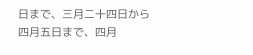日まで、三月二十四日から四月五日まで、四月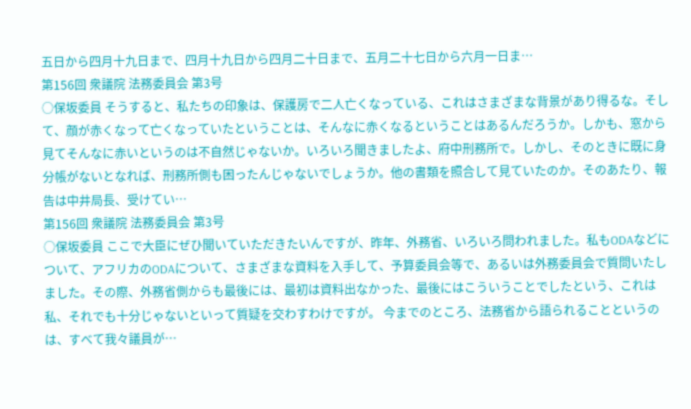五日から四月十九日まで、四月十九日から四月二十日まで、五月二十七日から六月一日ま…
第156回 衆議院 法務委員会 第3号
○保坂委員 そうすると、私たちの印象は、保護房で二人亡くなっている、これはさまざまな背景があり得るな。そして、顔が赤くなって亡くなっていたということは、そんなに赤くなるということはあるんだろうか。しかも、窓から見てそんなに赤いというのは不自然じゃないか。いろいろ聞きましたよ、府中刑務所で。しかし、そのときに既に身分帳がないとなれば、刑務所側も困ったんじゃないでしょうか。他の書類を照合して見ていたのか。そのあたり、報告は中井局長、受けてい…
第156回 衆議院 法務委員会 第3号
○保坂委員 ここで大臣にぜひ聞いていただきたいんですが、昨年、外務省、いろいろ問われました。私もODAなどについて、アフリカのODAについて、さまざまな資料を入手して、予算委員会等で、あるいは外務委員会で質問いたしました。その際、外務省側からも最後には、最初は資料出なかった、最後にはこういうことでしたという、これは私、それでも十分じゃないといって質疑を交わすわけですが。 今までのところ、法務省から語られることというのは、すべて我々議員が…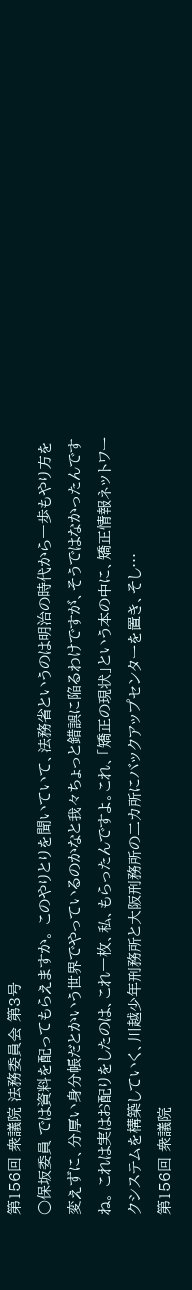第156回 衆議院 法務委員会 第3号
○保坂委員 では資料を配ってもらえますか。 このやりとりを聞いていて、法務省というのは明治の時代から一歩もやり方を変えずに、分厚い身分帳だとかいう世界でやっているのかなと我々ちょっと錯誤に陥るわけですが、そうではなかったんですね。 これは実はお配りをしたのは、これ一枚、私、もらったんですよ。これ、「矯正の現状」という本の中に、矯正情報ネットワークシステムを構築していく、川越少年刑務所と大阪刑務所の二カ所にバックアップセンターを置き、そし…
第156回 衆議院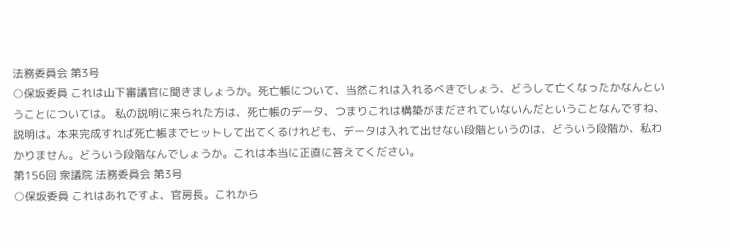法務委員会 第3号
○保坂委員 これは山下審議官に聞きましょうか。死亡帳について、当然これは入れるべきでしょう、どうして亡くなったかなんということについては。 私の説明に来られた方は、死亡帳のデータ、つまりこれは構築がまだされていないんだということなんですね、説明は。本来完成すれば死亡帳までヒットして出てくるけれども、データは入れて出せない段階というのは、どういう段階か、私わかりません。どういう段階なんでしょうか。これは本当に正直に答えてください。
第156回 衆議院 法務委員会 第3号
○保坂委員 これはあれですよ、官房長。これから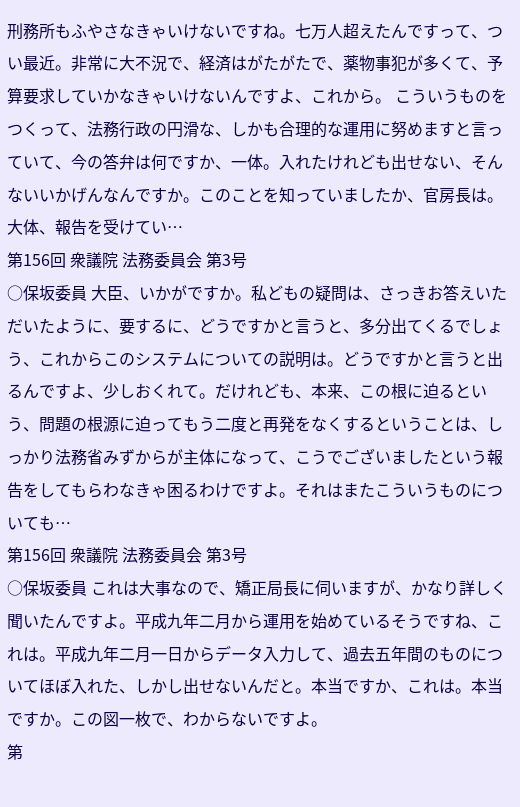刑務所もふやさなきゃいけないですね。七万人超えたんですって、つい最近。非常に大不況で、経済はがたがたで、薬物事犯が多くて、予算要求していかなきゃいけないんですよ、これから。 こういうものをつくって、法務行政の円滑な、しかも合理的な運用に努めますと言っていて、今の答弁は何ですか、一体。入れたけれども出せない、そんないいかげんなんですか。このことを知っていましたか、官房長は。大体、報告を受けてい…
第156回 衆議院 法務委員会 第3号
○保坂委員 大臣、いかがですか。私どもの疑問は、さっきお答えいただいたように、要するに、どうですかと言うと、多分出てくるでしょう、これからこのシステムについての説明は。どうですかと言うと出るんですよ、少しおくれて。だけれども、本来、この根に迫るという、問題の根源に迫ってもう二度と再発をなくするということは、しっかり法務省みずからが主体になって、こうでございましたという報告をしてもらわなきゃ困るわけですよ。それはまたこういうものについても…
第156回 衆議院 法務委員会 第3号
○保坂委員 これは大事なので、矯正局長に伺いますが、かなり詳しく聞いたんですよ。平成九年二月から運用を始めているそうですね、これは。平成九年二月一日からデータ入力して、過去五年間のものについてほぼ入れた、しかし出せないんだと。本当ですか、これは。本当ですか。この図一枚で、わからないですよ。
第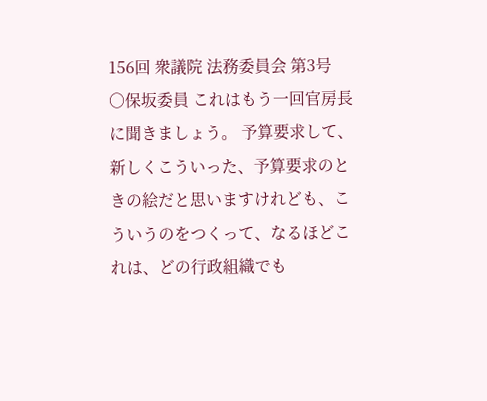156回 衆議院 法務委員会 第3号
○保坂委員 これはもう一回官房長に聞きましょう。 予算要求して、新しくこういった、予算要求のときの絵だと思いますけれども、こういうのをつくって、なるほどこれは、どの行政組織でも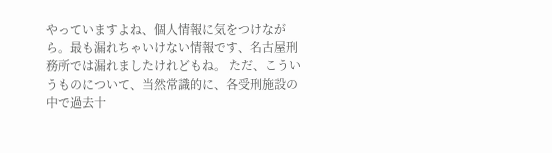やっていますよね、個人情報に気をつけながら。最も漏れちゃいけない情報です、名古屋刑務所では漏れましたけれどもね。 ただ、こういうものについて、当然常識的に、各受刑施設の中で過去十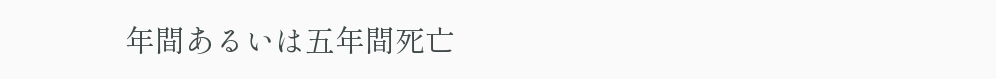年間あるいは五年間死亡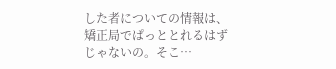した者についての情報は、矯正局でぱっととれるはずじゃないの。そこ…